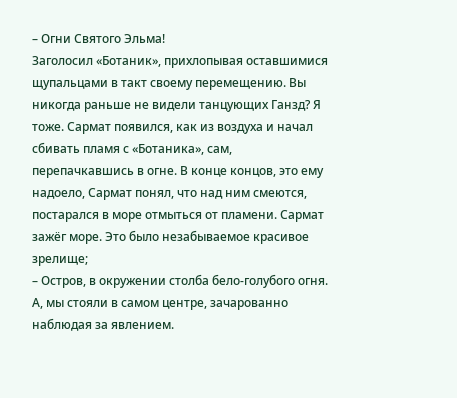– Огни Святого Эльма!
Заголосил «Ботаник», прихлопывая оставшимися щупальцами в такт своему перемещению. Вы никогда раньше не видели танцующих Ганзд? Я тоже. Сармат появился, как из воздуха и начал сбивать пламя с «Ботаника», сам, перепачкавшись в огне. В конце концов, это ему надоело, Сармат понял, что над ним смеются, постарался в море отмыться от пламени. Сармат зажёг море. Это было незабываемое красивое зрелище;
– Остров, в окружении столба бело-голубого огня. А, мы стояли в самом центре, зачарованно наблюдая за явлением.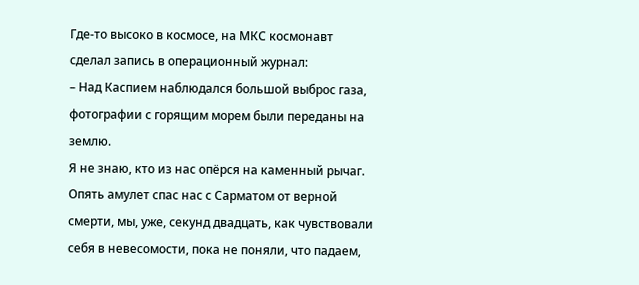Где-то высоко в космосе, на МКС космонавт сделал запись в операционный журнал:
– Над Каспием наблюдался большой выброс газа, фотографии с горящим морем были переданы на землю.
Я не знаю, кто из нас опёрся на каменный рычаг. Опять амулет спас нас с Сарматом от верной смерти, мы, уже, секунд двадцать, как чувствовали себя в невесомости, пока не поняли, что падаем,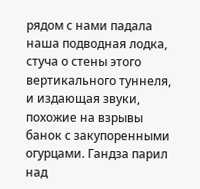рядом с нами падала наша подводная лодка, стуча о стены этого вертикального туннеля, и издающая звуки, похожие на взрывы банок с закупоренными огурцами. Гандза парил над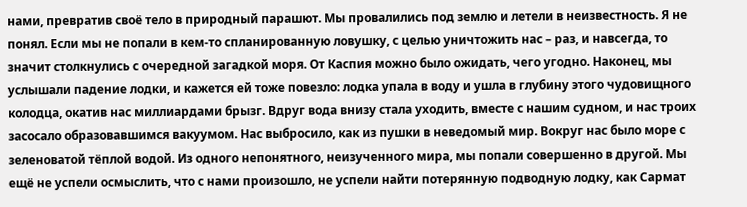нами, превратив своё тело в природный парашют. Мы провалились под землю и летели в неизвестность. Я не понял. Если мы не попали в кем-то спланированную ловушку, с целью уничтожить нас – раз, и навсегда, то значит столкнулись с очередной загадкой моря. От Каспия можно было ожидать, чего угодно. Наконец, мы услышали падение лодки, и кажется ей тоже повезло: лодка упала в воду и ушла в глубину этого чудовищного колодца, окатив нас миллиардами брызг. Вдруг вода внизу стала уходить, вместе с нашим судном, и нас троих засосало образовавшимся вакуумом. Нас выбросило, как из пушки в неведомый мир. Вокруг нас было море с зеленоватой тёплой водой. Из одного непонятного, неизученного мира, мы попали совершенно в другой. Мы ещё не успели осмыслить, что с нами произошло, не успели найти потерянную подводную лодку, как Сармат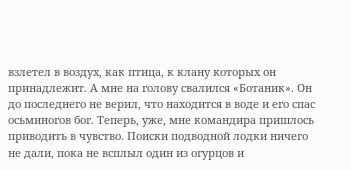взлетел в воздух, как птица, к клану которых он принадлежит. А мне на голову свалился «Ботаник». Он до последнего не верил, что находится в воде и его спас осьминогов бог. Теперь, уже, мне командира пришлось приводить в чувство. Поиски подводной лодки ничего не дали, пока не всплыл один из огурцов и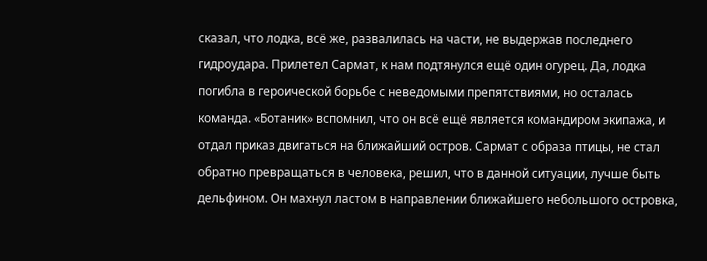сказал, что лодка, всё же, развалилась на части, не выдержав последнего гидроудара. Прилетел Сармат, к нам подтянулся ещё один огурец. Да, лодка погибла в героической борьбе с неведомыми препятствиями, но осталась команда. «Ботаник» вспомнил, что он всё ещё является командиром экипажа, и отдал приказ двигаться на ближайший остров. Сармат с образа птицы, не стал обратно превращаться в человека, решил, что в данной ситуации, лучше быть дельфином. Он махнул ластом в направлении ближайшего небольшого островка,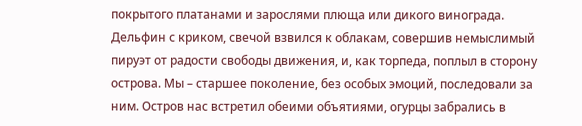покрытого платанами и зарослями плюща или дикого винограда. Дельфин с криком, свечой взвился к облакам, совершив немыслимый пируэт от радости свободы движения, и, как торпеда, поплыл в сторону острова. Мы – старшее поколение, без особых эмоций, последовали за ним. Остров нас встретил обеими объятиями, огурцы забрались в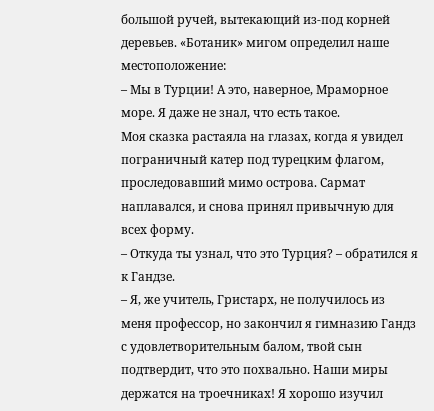большой ручей, вытекающий из-под корней деревьев. «Ботаник» мигом определил наше местоположение:
– Мы в Турции! А это, наверное, Мраморное море. Я даже не знал, что есть такое.
Моя сказка растаяла на глазах, когда я увидел пограничный катер под турецким флагом, проследовавший мимо острова. Сармат наплавался, и снова принял привычную для всех форму.
– Откуда ты узнал, что это Турция? – обратился я к Гандзе.
– Я, же учитель, Гристарх, не получилось из меня профессор, но закончил я гимназию Гандз с удовлетворительным балом, твой сын подтвердит, что это похвально. Наши миры держатся на троечниках! Я хорошо изучил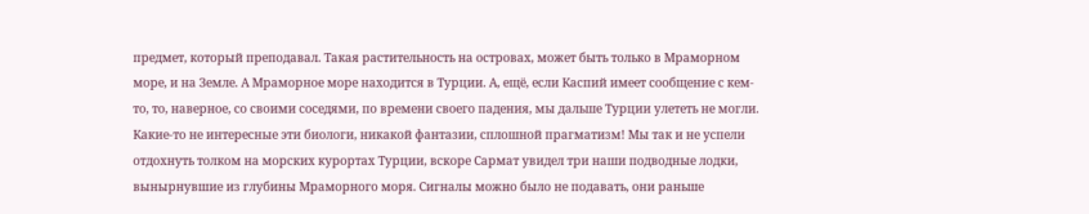предмет, который преподавал. Такая растительность на островах, может быть только в Мраморном море, и на Земле. А Мраморное море находится в Турции. А, ещё, если Каспий имеет сообщение с кем-то, то, наверное, со своими соседями, по времени своего падения, мы дальше Турции улететь не могли.
Какие-то не интересные эти биологи, никакой фантазии, сплошной прагматизм! Мы так и не успели отдохнуть толком на морских курортах Турции, вскоре Сармат увидел три наши подводные лодки, вынырнувшие из глубины Мраморного моря. Сигналы можно было не подавать, они раньше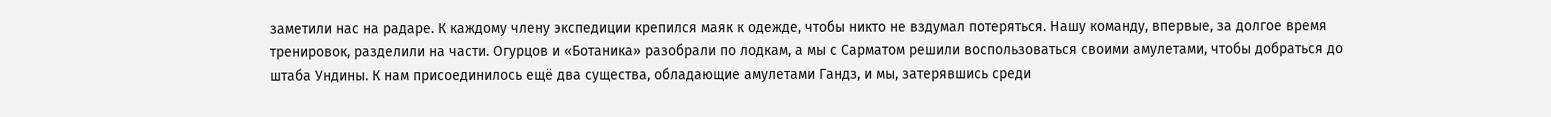заметили нас на радаре. К каждому члену экспедиции крепился маяк к одежде, чтобы никто не вздумал потеряться. Нашу команду, впервые, за долгое время тренировок, разделили на части. Огурцов и «Ботаника» разобрали по лодкам, а мы с Сарматом решили воспользоваться своими амулетами, чтобы добраться до штаба Ундины. К нам присоединилось ещё два существа, обладающие амулетами Гандз, и мы, затерявшись среди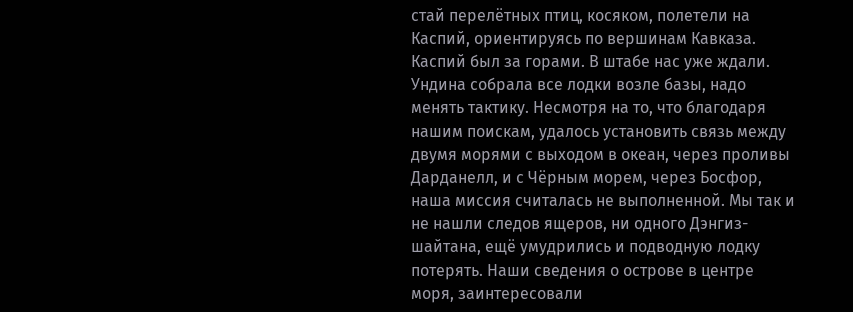стай перелётных птиц, косяком, полетели на Каспий, ориентируясь по вершинам Кавказа. Каспий был за горами. В штабе нас уже ждали. Ундина собрала все лодки возле базы, надо менять тактику. Несмотря на то, что благодаря нашим поискам, удалось установить связь между двумя морями с выходом в океан, через проливы Дарданелл, и с Чёрным морем, через Босфор, наша миссия считалась не выполненной. Мы так и не нашли следов ящеров, ни одного Дэнгиз-шайтана, ещё умудрились и подводную лодку потерять. Наши сведения о острове в центре моря, заинтересовали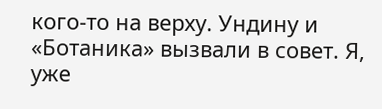кого-то на верху. Ундину и «Ботаника» вызвали в совет. Я, уже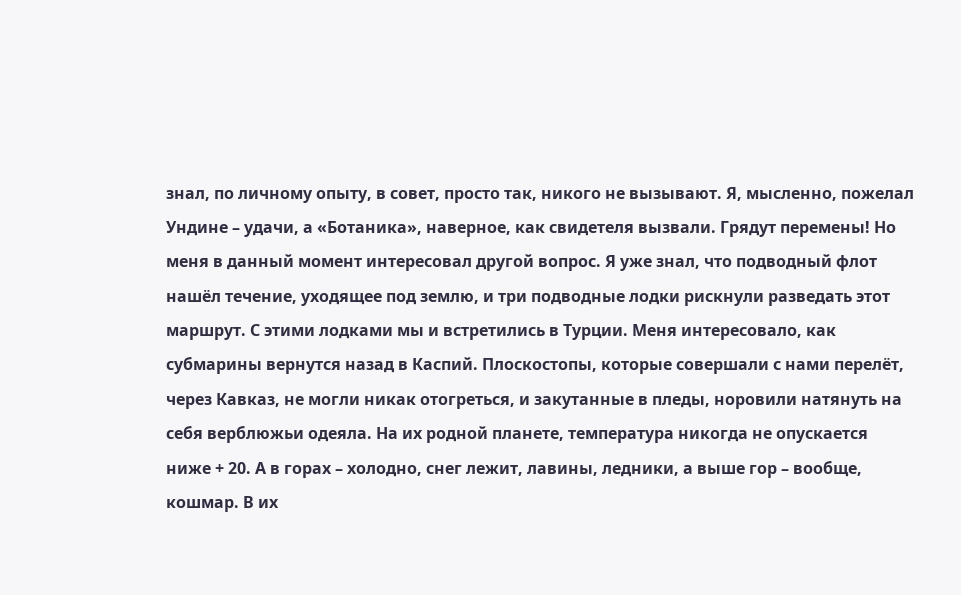знал, по личному опыту, в совет, просто так, никого не вызывают. Я, мысленно, пожелал Ундине – удачи, а «Ботаника», наверное, как свидетеля вызвали. Грядут перемены! Но меня в данный момент интересовал другой вопрос. Я уже знал, что подводный флот нашёл течение, уходящее под землю, и три подводные лодки рискнули разведать этот маршрут. С этими лодками мы и встретились в Турции. Меня интересовало, как субмарины вернутся назад в Каспий. Плоскостопы, которые совершали с нами перелёт, через Кавказ, не могли никак отогреться, и закутанные в пледы, норовили натянуть на себя верблюжьи одеяла. На их родной планете, температура никогда не опускается ниже + 20. А в горах – холодно, снег лежит, лавины, ледники, а выше гор – вообще, кошмар. В их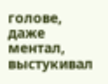голове, даже ментал, выстукивал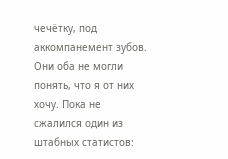чечётку, под аккомпанемент зубов. Они оба не могли понять, что я от них хочу. Пока не сжалился один из штабных статистов: